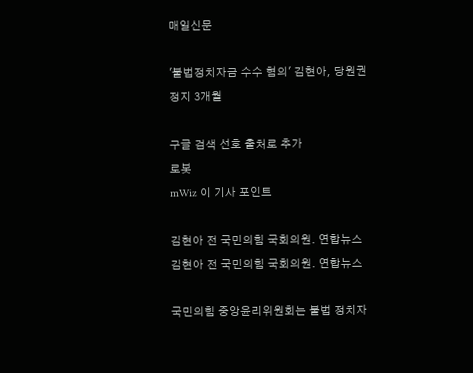매일신문

'불법정치자금 수수 혐의' 김현아, 당원권 정지 3개월

구글 검색 선호 출처로 추가
로봇
mWiz 이 기사 포인트

김현아 전 국민의힘 국회의원. 연합뉴스
김현아 전 국민의힘 국회의원. 연합뉴스

국민의힘 중앙윤리위원회는 불법 정치자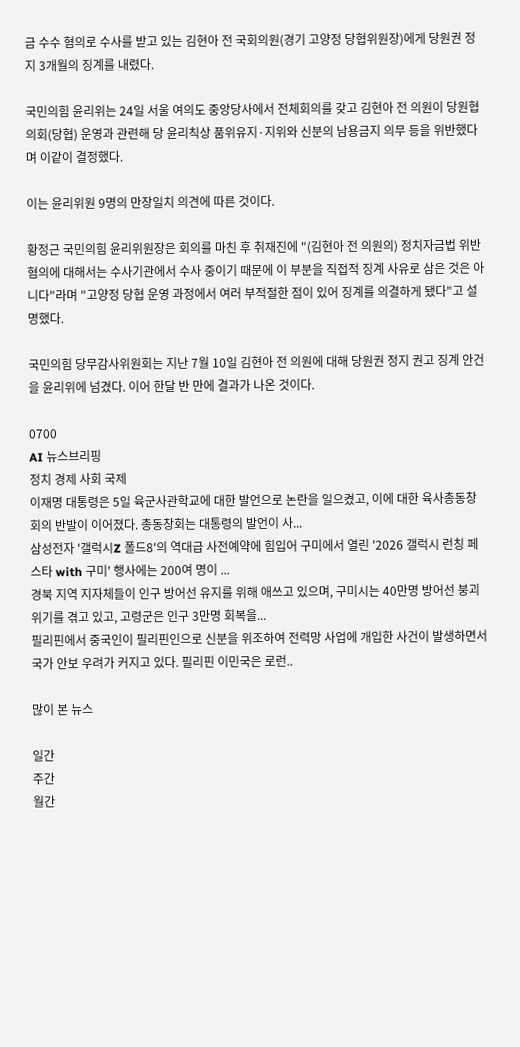금 수수 혐의로 수사를 받고 있는 김현아 전 국회의원(경기 고양정 당협위원장)에게 당원권 정지 3개월의 징계를 내렸다.

국민의힘 윤리위는 24일 서울 여의도 중앙당사에서 전체회의를 갖고 김현아 전 의원이 당원협의회(당협) 운영과 관련해 당 윤리칙상 품위유지·지위와 신분의 남용금지 의무 등을 위반했다며 이같이 결정했다.

이는 윤리위원 9명의 만장일치 의견에 따른 것이다.

황정근 국민의힘 윤리위원장은 회의를 마친 후 취재진에 "(김현아 전 의원의) 정치자금법 위반 혐의에 대해서는 수사기관에서 수사 중이기 때문에 이 부분을 직접적 징계 사유로 삼은 것은 아니다"라며 "고양정 당협 운영 과정에서 여러 부적절한 점이 있어 징계를 의결하게 됐다"고 설명했다.

국민의힘 당무감사위원회는 지난 7월 10일 김현아 전 의원에 대해 당원권 정지 권고 징계 안건을 윤리위에 넘겼다. 이어 한달 반 만에 결과가 나온 것이다.

0700
AI 뉴스브리핑
정치 경제 사회 국제
이재명 대통령은 5일 육군사관학교에 대한 발언으로 논란을 일으켰고, 이에 대한 육사총동창회의 반발이 이어졌다. 총동창회는 대통령의 발언이 사...
삼성전자 '갤럭시Z 폴드8'의 역대급 사전예약에 힘입어 구미에서 열린 '2026 갤럭시 런칭 페스타 with 구미' 행사에는 200여 명이 ...
경북 지역 지자체들이 인구 방어선 유지를 위해 애쓰고 있으며, 구미시는 40만명 방어선 붕괴 위기를 겪고 있고, 고령군은 인구 3만명 회복을...
필리핀에서 중국인이 필리핀인으로 신분을 위조하여 전력망 사업에 개입한 사건이 발생하면서 국가 안보 우려가 커지고 있다. 필리핀 이민국은 로런..

많이 본 뉴스

일간
주간
월간